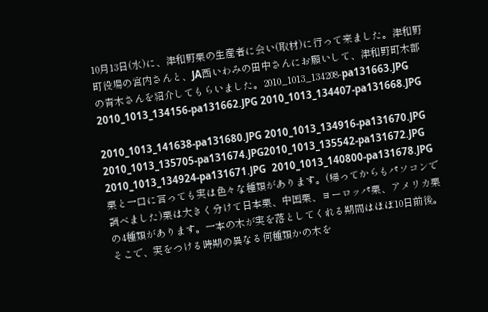10月13日(水)に、津和野栗の生産者に会い(取材)に行って来ました。津和野町役場の宮内さんと、JA西いわみの田中さんにお願いして、津和野町木部の青木さんを紹介してもらいました。2010_1013_134208-pa131663.JPG 2010_1013_134156-pa131662.JPG 2010_1013_134407-pa131668.JPG

2010_1013_141638-pa131680.JPG 2010_1013_134916-pa131670.JPG 2010_1013_135705-pa131674.JPG2010_1013_135542-pa131672.JPG 2010_1013_134924-pa131671.JPG  2010_1013_140800-pa131678.JPG栗と一口に言っても実は色々な種類があります。(帰ってからもパソコンで調べました)栗は大きく分けて日本栗、中国栗、ヨーロッパ栗、アメリカ栗の4種類があります。一本の木が実を落としてくれる期間はほぼ10日前後。そこで、実をつける時期の異なる何種類かの木を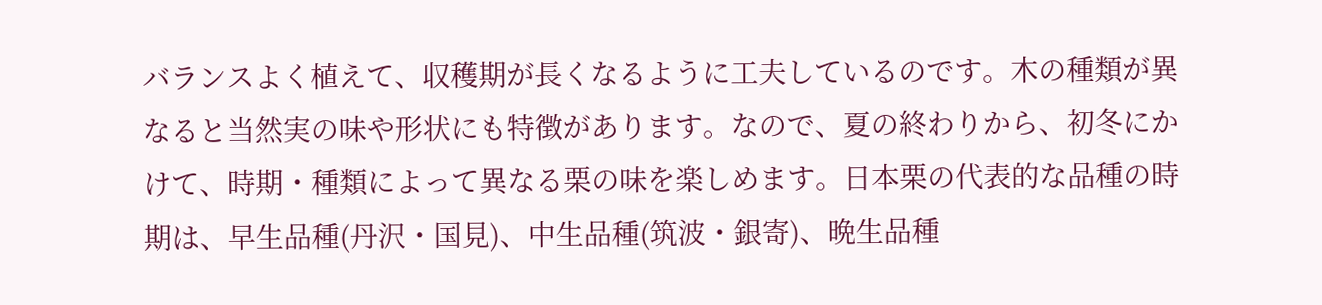バランスよく植えて、収穫期が長くなるように工夫しているのです。木の種類が異なると当然実の味や形状にも特徴があります。なので、夏の終わりから、初冬にかけて、時期・種類によって異なる栗の味を楽しめます。日本栗の代表的な品種の時期は、早生品種(丹沢・国見)、中生品種(筑波・銀寄)、晩生品種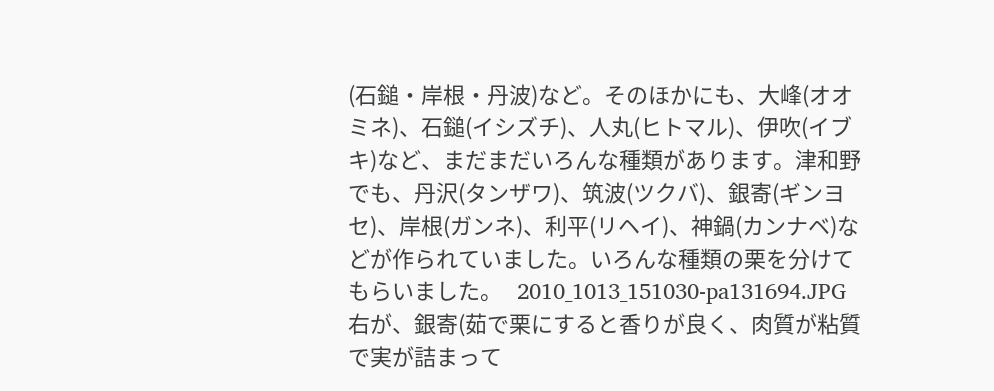(石鎚・岸根・丹波)など。そのほかにも、大峰(オオミネ)、石鎚(イシズチ)、人丸(ヒトマル)、伊吹(イブキ)など、まだまだいろんな種類があります。津和野でも、丹沢(タンザワ)、筑波(ツクバ)、銀寄(ギンヨセ)、岸根(ガンネ)、利平(リヘイ)、神鍋(カンナベ)などが作られていました。いろんな種類の栗を分けてもらいました。   2010_1013_151030-pa131694.JPG右が、銀寄(茹で栗にすると香りが良く、肉質が粘質で実が詰まって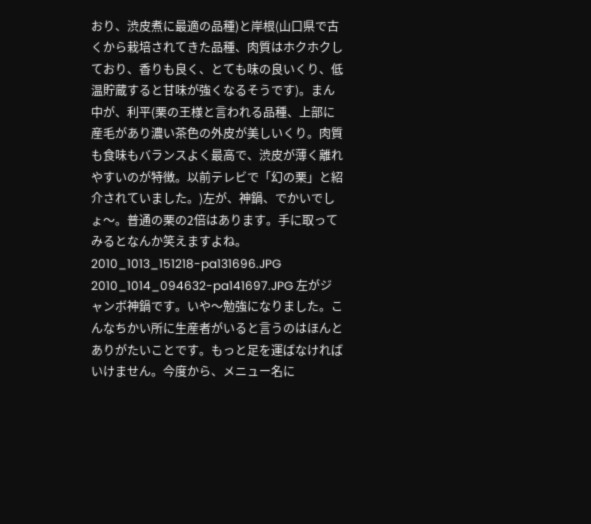おり、渋皮煮に最適の品種)と岸根(山口県で古くから栽培されてきた品種、肉質はホクホクしており、香りも良く、とても味の良いくり、低温貯蔵すると甘味が強くなるそうです)。まん中が、利平(栗の王様と言われる品種、上部に産毛があり濃い茶色の外皮が美しいくり。肉質も食味もバランスよく最高で、渋皮が薄く離れやすいのが特徴。以前テレビで「幻の栗」と紹介されていました。)左が、神鍋、でかいでしょ〜。普通の栗の2倍はあります。手に取ってみるとなんか笑えますよね。2010_1013_151218-pa131696.JPG 2010_1014_094632-pa141697.JPG 左がジャンボ神鍋です。いや〜勉強になりました。こんなちかい所に生産者がいると言うのはほんとありがたいことです。もっと足を運ばなければいけません。今度から、メニュー名に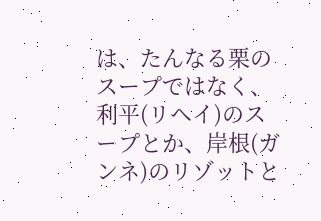は、たんなる栗のスープではなく、利平(リヘイ)のスープとか、岸根(ガンネ)のリゾットと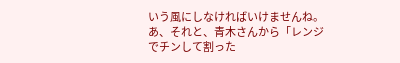いう風にしなければいけませんね。あ、それと、青木さんから「レンジでチンして割った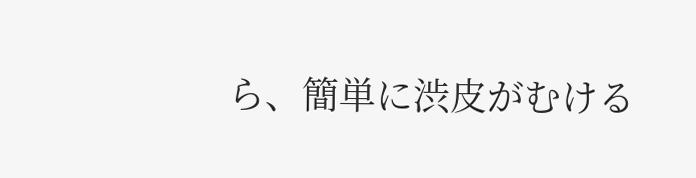ら、簡単に渋皮がむける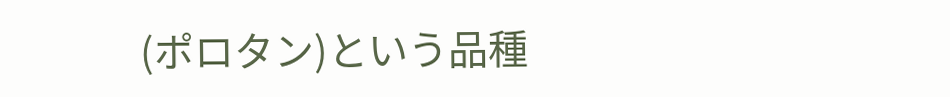(ポロタン)という品種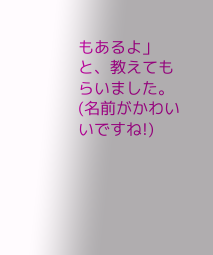もあるよ」と、教えてもらいました。(名前がかわいいですね!)